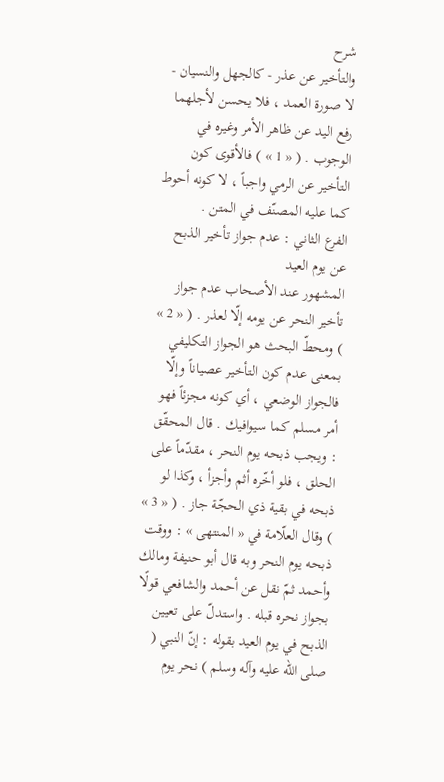شرح
والتأخير عن عذر - كالجهل والنسيان - لا صورة العمد ، فلا يحسن لأجلهما رفع اليد عن ظاهر الأمر وغيره في الوجوب . ( « 1 » ) فالأقوى كون التأخير عن الرمي واجباً ، لا كونه أحوط كما عليه المصنّف في المتن .
الفرع الثاني : عدم جواز تأخير الذبح عن يوم العيد
المشهور عند الأصحاب عدم جواز تأخير النحر عن يومه إلّا لعذر . ( « 2 » ) ومحطّ البحث هو الجواز التكليفي بمعنى عدم كون التأخير عصياناً وإلّا فالجواز الوضعي ، أي كونه مجزئاً فهو أمر مسلم كما سيوافيك . قال المحقّق : ويجب ذبحه يوم النحر ، مقدّماً على الحلق ، فلو أخّره أثم وأجزأ ، وكذا لو ذبحه في بقية ذي الحجّة جاز . ( « 3 » ) وقال العلّامة في « المنتهى » : ووقت ذبحه يوم النحر وبه قال أبو حنيفة ومالك وأحمد ثمّ نقل عن أحمد والشافعي قولًا بجواز نحره قبله . واستدلّ على تعيين الذبح في يوم العيد بقوله : إنّ النبي ( صلى الله عليه وآله وسلم ) نحر يوم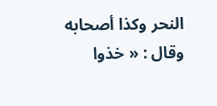النحر وكذا أصحابه وقال : « خذوا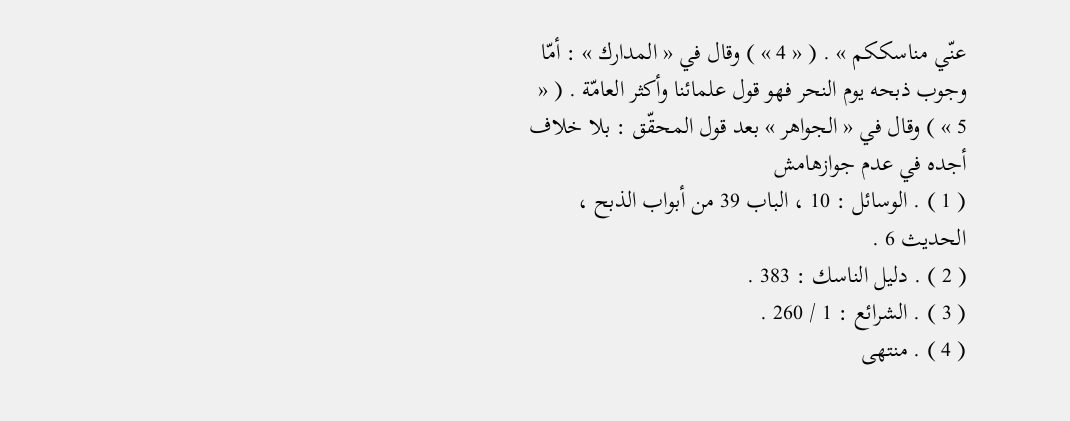عنّي مناسككم » . ( « 4 » ) وقال في « المدارك » : أمّا وجوب ذبحه يوم النحر فهو قول علمائنا وأكثر العامّة . ( « 5 » ) وقال في « الجواهر » بعد قول المحقّق : بلا خلاف أجده في عدم جوازهامش
( 1 ) . الوسائل : 10 ، الباب 39 من أبواب الذبح ، الحديث 6 .
( 2 ) . دليل الناسك : 383 .
( 3 ) . الشرائع : 1 / 260 .
( 4 ) . منتهى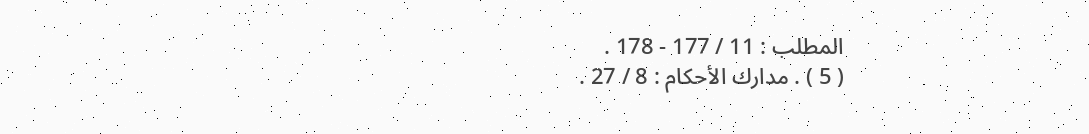المطلب : 11 / 177 - 178 .
( 5 ) . مدارك الأحكام : 8 / 27 .